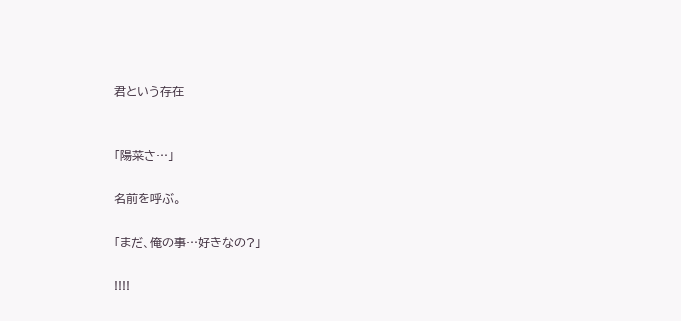君という存在


「陽菜さ…」

名前を呼ぶ。

「まだ、俺の事…好きなの?」

!!!!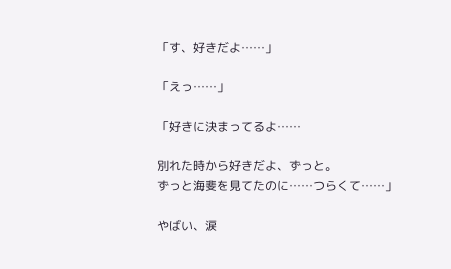「す、好きだよ……」

「えっ……」

「好きに決まってるよ……

別れた時から好きだよ、ずっと。
ずっと海斐を見てたのに……つらくて……」

やばい、涙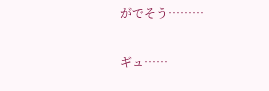がでそう………

ギュ……